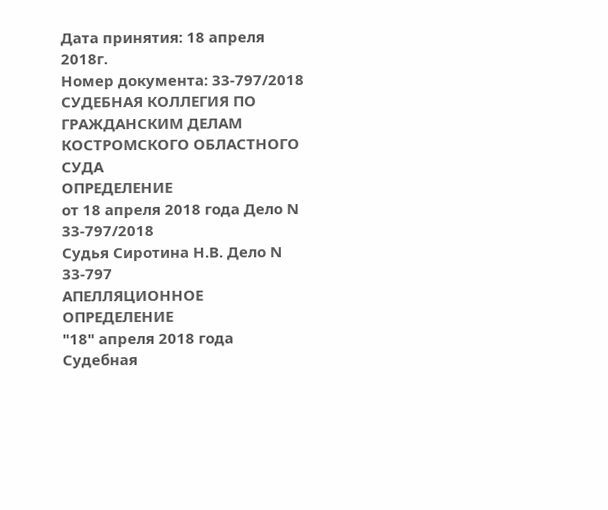Дата принятия: 18 апреля 2018г.
Номер документа: 33-797/2018
СУДЕБНАЯ КОЛЛЕГИЯ ПО ГРАЖДАНСКИМ ДЕЛАМ КОСТРОМСКОГО ОБЛАСТНОГО СУДА
ОПРЕДЕЛЕНИЕ
от 18 апреля 2018 года Дело N 33-797/2018
Судья Сиротина Н.В. Дело N 33-797
АПЕЛЛЯЦИОННОЕ ОПРЕДЕЛЕНИЕ
"18" апреля 2018 года
Судебная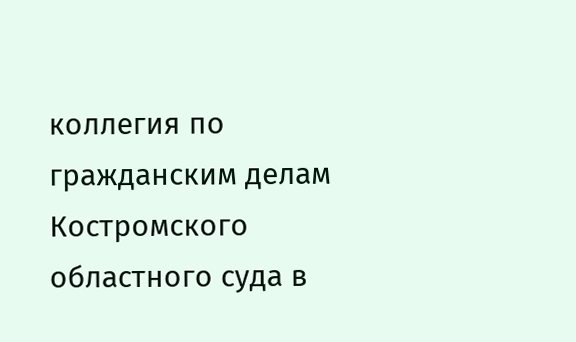коллегия по гражданским делам Костромского областного суда в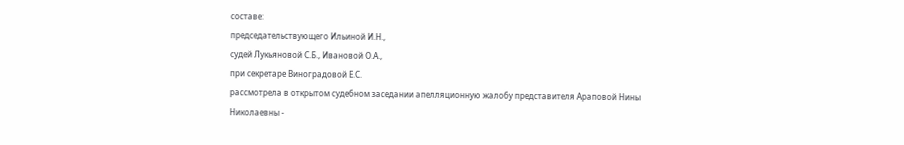составе:
председательствующего Ильиной И.Н.,
судей Лукьяновой С.Б., Ивановой О.А.,
при секретаре Виноградовой Е.С.
рассмотрела в открытом судебном заседании апелляционную жалобу представителя Араповой Нины Николаевны -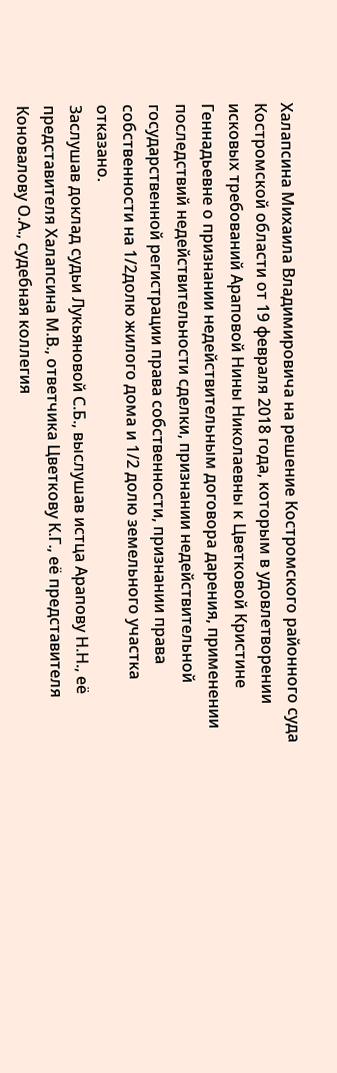Халапсина Михаила Владимировича на решение Костромского районного суда Костромской области от 19 февраля 2018 года, которым в удовлетворении исковых требований Араповой Нины Николаевны к Цветковой Кристине Геннадьевне о признании недействительным договора дарения, применении последствий недействительности сделки, признании недействительной государственной регистрации права собственности, признании права собственности на 1/2долю жилого дома и 1/2 долю земельного участка отказано.
Заслушав доклад судьи Лукьяновой С.Б., выслушав истца Арапову Н.Н., её представителя Халапсина М.В., ответчика Цветкову К.Г., её представителя Коновалову О.А., судебная коллегия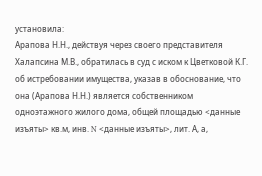установила:
Арапова Н.Н., действуя через своего представителя Халапсина М.В., обратилась в суд с иском к Цветковой К.Г. об истребовании имущества, указав в обоснование, что она (Арапова Н.Н.) является собственником одноэтажного жилого дома, общей площадью <данные изъяты> кв.м, инв. N <данные изъяты>, лит. А, а,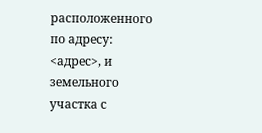расположенного по адресу: <адрес>, и земельного участка с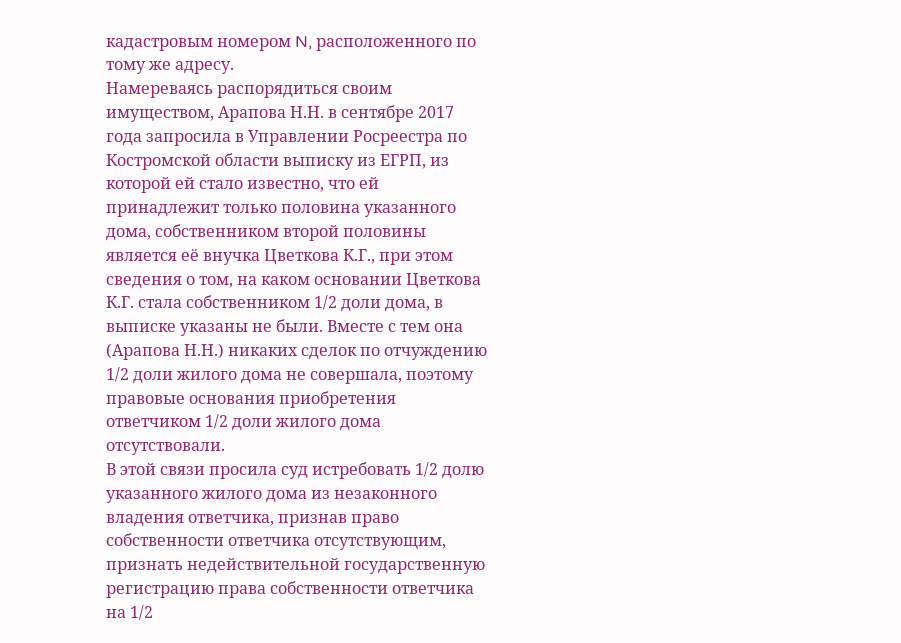кадастровым номером N, расположенного по тому же адресу.
Намереваясь распорядиться своим имуществом, Арапова Н.Н. в сентябре 2017 года запросила в Управлении Росреестра по Костромской области выписку из ЕГРП, из которой ей стало известно, что ей принадлежит только половина указанного дома, собственником второй половины является её внучка Цветкова К.Г., при этом сведения о том, на каком основании Цветкова К.Г. стала собственником 1/2 доли дома, в выписке указаны не были. Вместе с тем она (Арапова Н.Н.) никаких сделок по отчуждению 1/2 доли жилого дома не совершала, поэтому правовые основания приобретения ответчиком 1/2 доли жилого дома отсутствовали.
В этой связи просила суд истребовать 1/2 долю указанного жилого дома из незаконного владения ответчика, признав право собственности ответчика отсутствующим, признать недействительной государственную регистрацию права собственности ответчика на 1/2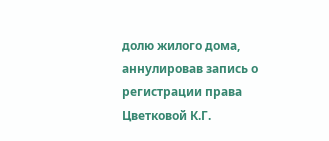долю жилого дома, аннулировав запись о регистрации права Цветковой К.Г.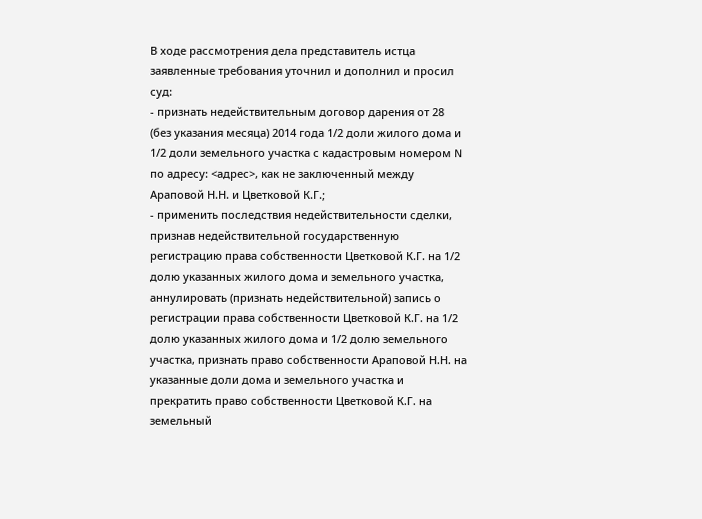В ходе рассмотрения дела представитель истца заявленные требования уточнил и дополнил и просил суд:
- признать недействительным договор дарения от 28 (без указания месяца) 2014 года 1/2 доли жилого дома и 1/2 доли земельного участка с кадастровым номером N по адресу: <адрес>, как не заключенный между Араповой Н.Н. и Цветковой К.Г.;
- применить последствия недействительности сделки, признав недействительной государственную регистрацию права собственности Цветковой К.Г. на 1/2 долю указанных жилого дома и земельного участка, аннулировать (признать недействительной) запись о регистрации права собственности Цветковой К.Г. на 1/2 долю указанных жилого дома и 1/2 долю земельного участка, признать право собственности Араповой Н.Н. на указанные доли дома и земельного участка и прекратить право собственности Цветковой К.Г. на земельный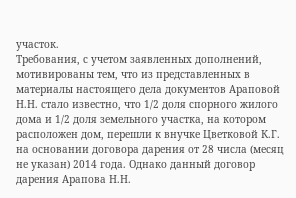участок.
Требования, с учетом заявленных дополнений, мотивированы тем, что из представленных в материалы настоящего дела документов Араповой Н.Н. стало известно, что 1/2 доля спорного жилого дома и 1/2 доля земельного участка, на котором расположен дом, перешли к внучке Цветковой К.Г. на основании договора дарения от 28 числа (месяц не указан) 2014 года. Однако данный договор дарения Арапова Н.Н.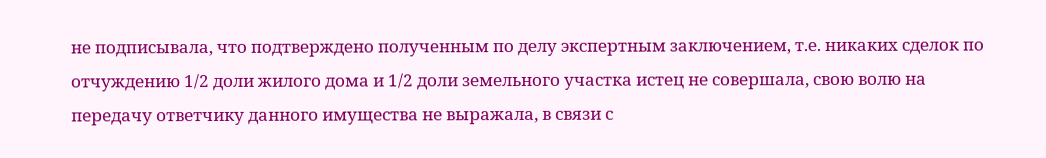не подписывала, что подтверждено полученным по делу экспертным заключением, т.е. никаких сделок по отчуждению 1/2 доли жилого дома и 1/2 доли земельного участка истец не совершала, свою волю на передачу ответчику данного имущества не выражала, в связи с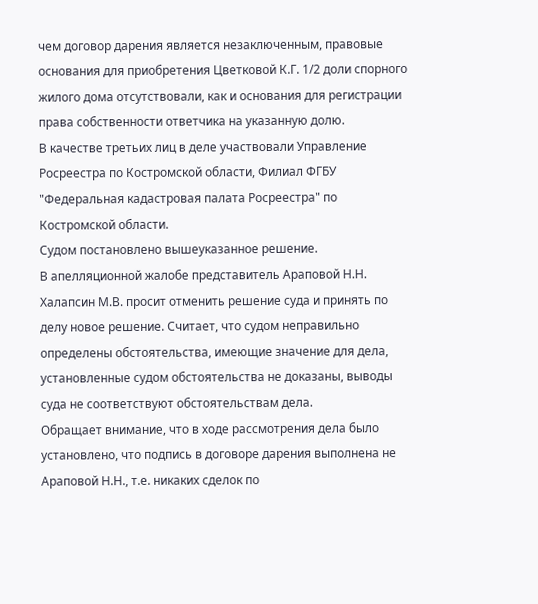чем договор дарения является незаключенным, правовые основания для приобретения Цветковой К.Г. 1/2 доли спорного жилого дома отсутствовали, как и основания для регистрации права собственности ответчика на указанную долю.
В качестве третьих лиц в деле участвовали Управление Росреестра по Костромской области, Филиал ФГБУ "Федеральная кадастровая палата Росреестра" по Костромской области.
Судом постановлено вышеуказанное решение.
В апелляционной жалобе представитель Араповой Н.Н. Халапсин М.В. просит отменить решение суда и принять по делу новое решение. Считает, что судом неправильно определены обстоятельства, имеющие значение для дела, установленные судом обстоятельства не доказаны, выводы суда не соответствуют обстоятельствам дела.
Обращает внимание, что в ходе рассмотрения дела было установлено, что подпись в договоре дарения выполнена не Араповой Н.Н., т.е. никаких сделок по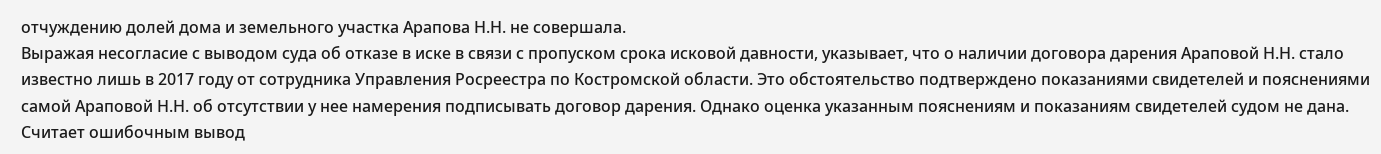отчуждению долей дома и земельного участка Арапова Н.Н. не совершала.
Выражая несогласие с выводом суда об отказе в иске в связи с пропуском срока исковой давности, указывает, что о наличии договора дарения Араповой Н.Н. стало известно лишь в 2017 году от сотрудника Управления Росреестра по Костромской области. Это обстоятельство подтверждено показаниями свидетелей и пояснениями самой Араповой Н.Н. об отсутствии у нее намерения подписывать договор дарения. Однако оценка указанным пояснениям и показаниям свидетелей судом не дана.
Считает ошибочным вывод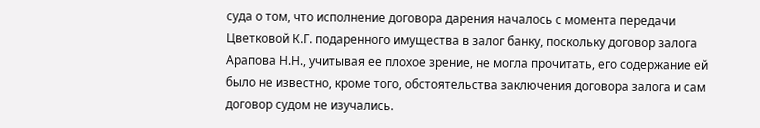суда о том, что исполнение договора дарения началось с момента передачи Цветковой К.Г. подаренного имущества в залог банку, поскольку договор залога Арапова Н.Н., учитывая ее плохое зрение, не могла прочитать, его содержание ей было не известно, кроме того, обстоятельства заключения договора залога и сам договор судом не изучались.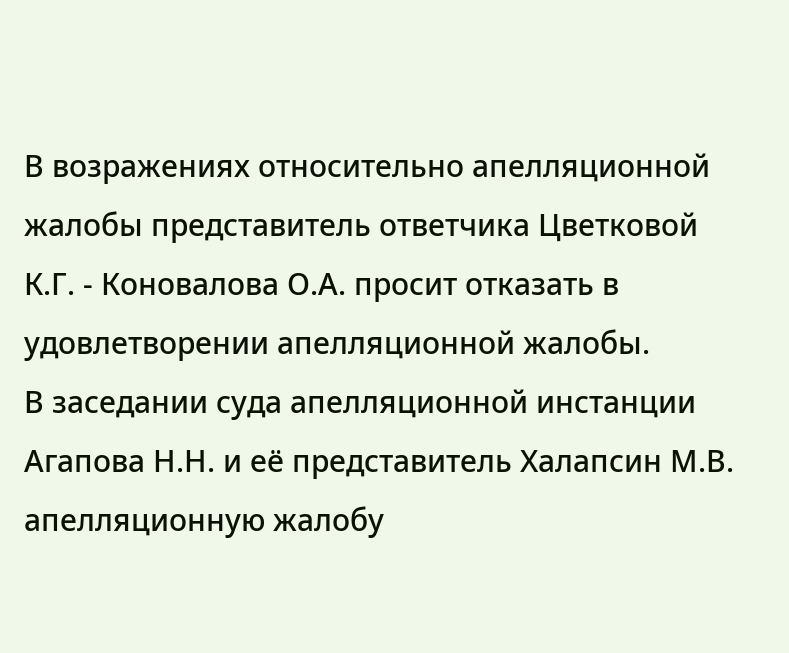В возражениях относительно апелляционной жалобы представитель ответчика Цветковой К.Г. - Коновалова О.А. просит отказать в удовлетворении апелляционной жалобы.
В заседании суда апелляционной инстанции Агапова Н.Н. и её представитель Халапсин М.В. апелляционную жалобу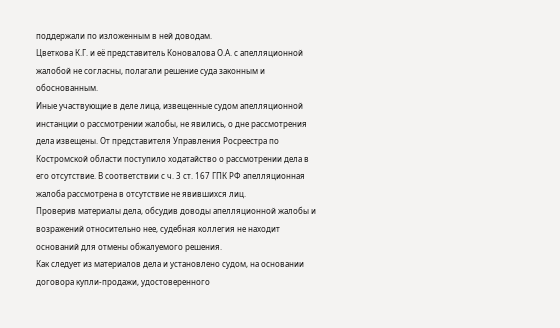поддержали по изложенным в ней доводам.
Цветкова К.Г. и её представитель Коновалова О.А. с апелляционной жалобой не согласны, полагали решение суда законным и обоснованным.
Иные участвующие в деле лица, извещенные судом апелляционной инстанции о рассмотрении жалобы, не явились, о дне рассмотрения дела извещены. От представителя Управления Росреестра по Костромской области поступило ходатайство о рассмотрении дела в его отсутствие. В соответствии с ч. 3 ст. 167 ГПК РФ апелляционная жалоба рассмотрена в отсутствие не явившихся лиц.
Проверив материалы дела, обсудив доводы апелляционной жалобы и возражений относительно нее, судебная коллегия не находит оснований для отмены обжалуемого решения.
Как следует из материалов дела и установлено судом, на основании договора купли-продажи, удостоверенного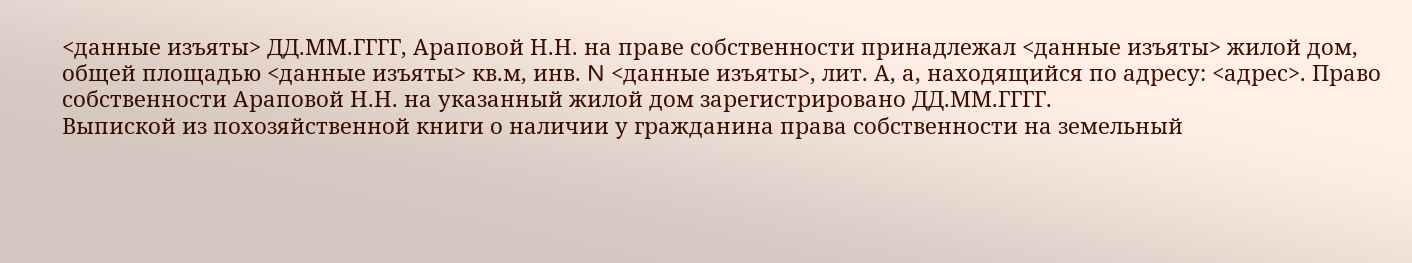<данные изъяты> ДД.ММ.ГГГГ, Араповой Н.Н. на праве собственности принадлежал <данные изъяты> жилой дом, общей площадью <данные изъяты> кв.м, инв. N <данные изъяты>, лит. А, а, находящийся по адресу: <адрес>. Право собственности Араповой Н.Н. на указанный жилой дом зарегистрировано ДД.ММ.ГГГГ.
Выпиской из похозяйственной книги о наличии у гражданина права собственности на земельный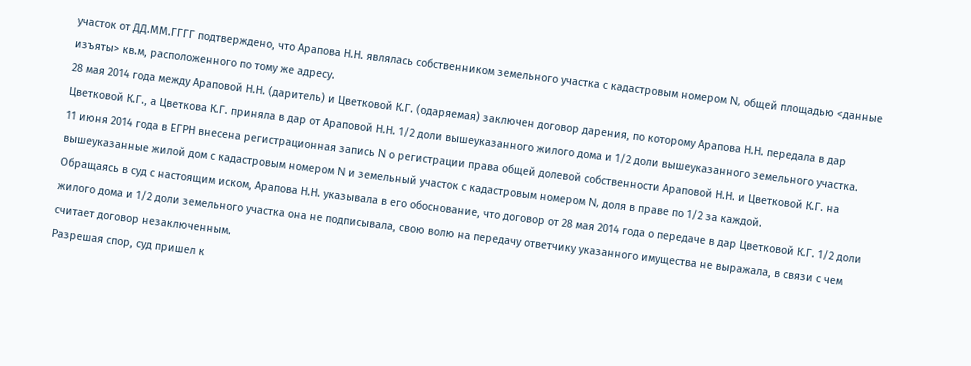участок от ДД.ММ.ГГГГ подтверждено, что Арапова Н.Н. являлась собственником земельного участка с кадастровым номером N, общей площадью <данные изъяты> кв.м, расположенного по тому же адресу.
28 мая 2014 года между Араповой Н.Н. (даритель) и Цветковой К.Г. (одаряемая) заключен договор дарения, по которому Арапова Н.Н. передала в дар Цветковой К.Г., а Цветкова К.Г. приняла в дар от Араповой Н.Н. 1/2 доли вышеуказанного жилого дома и 1/2 доли вышеуказанного земельного участка.
11 июня 2014 года в ЕГРН внесена регистрационная запись N о регистрации права общей долевой собственности Араповой Н.Н. и Цветковой К.Г. на вышеуказанные жилой дом с кадастровым номером N и земельный участок с кадастровым номером N, доля в праве по 1/2 за каждой.
Обращаясь в суд с настоящим иском, Арапова Н.Н. указывала в его обоснование, что договор от 28 мая 2014 года о передаче в дар Цветковой К.Г. 1/2 доли жилого дома и 1/2 доли земельного участка она не подписывала, свою волю на передачу ответчику указанного имущества не выражала, в связи с чем считает договор незаключенным.
Разрешая спор, суд пришел к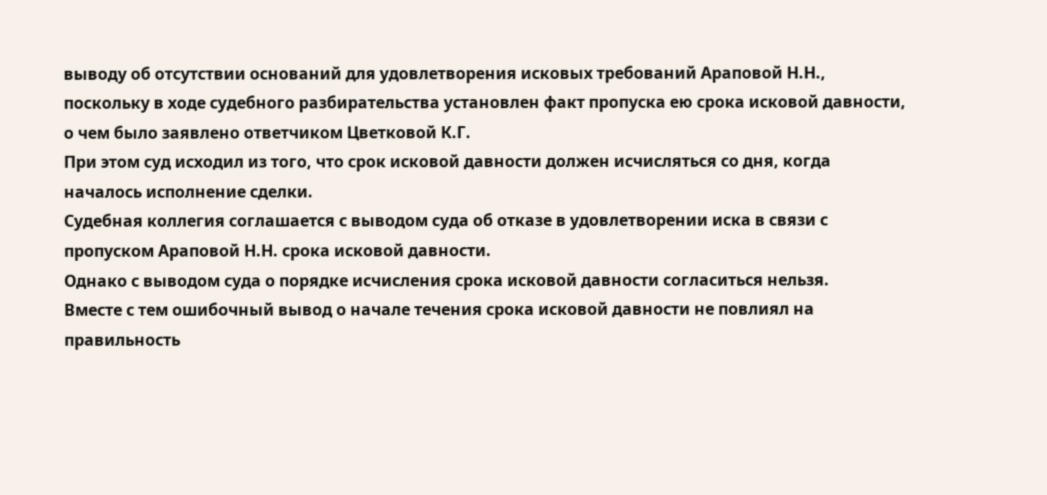выводу об отсутствии оснований для удовлетворения исковых требований Араповой Н.Н., поскольку в ходе судебного разбирательства установлен факт пропуска ею срока исковой давности, о чем было заявлено ответчиком Цветковой К.Г.
При этом суд исходил из того, что срок исковой давности должен исчисляться со дня, когда началось исполнение сделки.
Судебная коллегия соглашается с выводом суда об отказе в удовлетворении иска в связи с пропуском Араповой Н.Н. срока исковой давности.
Однако с выводом суда о порядке исчисления срока исковой давности согласиться нельзя.
Вместе с тем ошибочный вывод о начале течения срока исковой давности не повлиял на правильность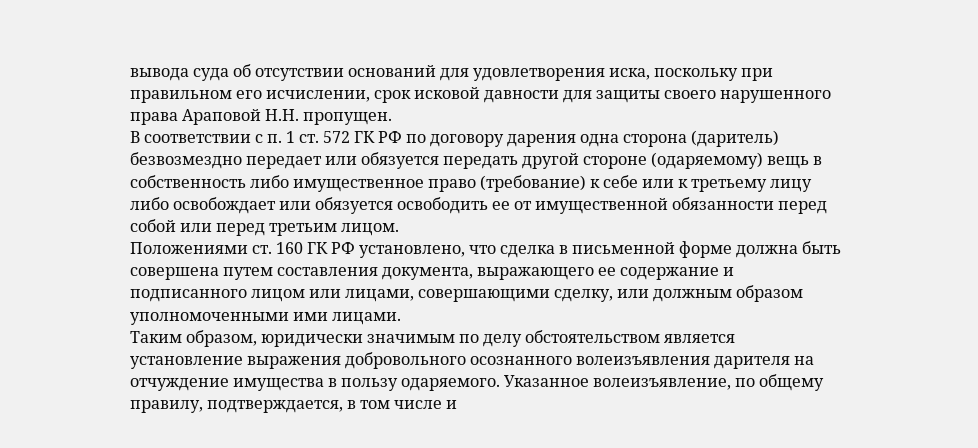вывода суда об отсутствии оснований для удовлетворения иска, поскольку при правильном его исчислении, срок исковой давности для защиты своего нарушенного права Араповой Н.Н. пропущен.
В соответствии с п. 1 ст. 572 ГК РФ по договору дарения одна сторона (даритель) безвозмездно передает или обязуется передать другой стороне (одаряемому) вещь в собственность либо имущественное право (требование) к себе или к третьему лицу либо освобождает или обязуется освободить ее от имущественной обязанности перед собой или перед третьим лицом.
Положениями ст. 160 ГК РФ установлено, что сделка в письменной форме должна быть совершена путем составления документа, выражающего ее содержание и подписанного лицом или лицами, совершающими сделку, или должным образом уполномоченными ими лицами.
Таким образом, юридически значимым по делу обстоятельством является установление выражения добровольного осознанного волеизъявления дарителя на отчуждение имущества в пользу одаряемого. Указанное волеизъявление, по общему правилу, подтверждается, в том числе и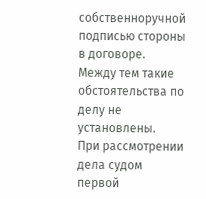собственноручной подписью стороны в договоре.
Между тем такие обстоятельства по делу не установлены.
При рассмотрении дела судом первой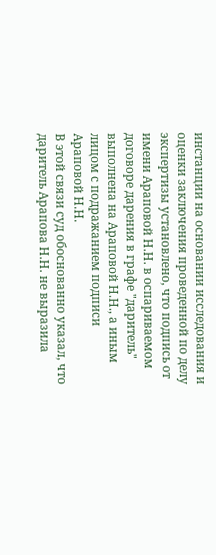инстанции на основании исследования и оценки заключения проведенной по делу экспертизы установлено, что подпись от имени Араповой Н.Н. в оспариваемом договоре дарения в графе "даритель" выполнена на Араповой Н.Н., а иным лицом с подражанием подписи Араповой Н.Н.
В этой связи суд обоснованно указал, что даритель Арапова Н.Н. не выразила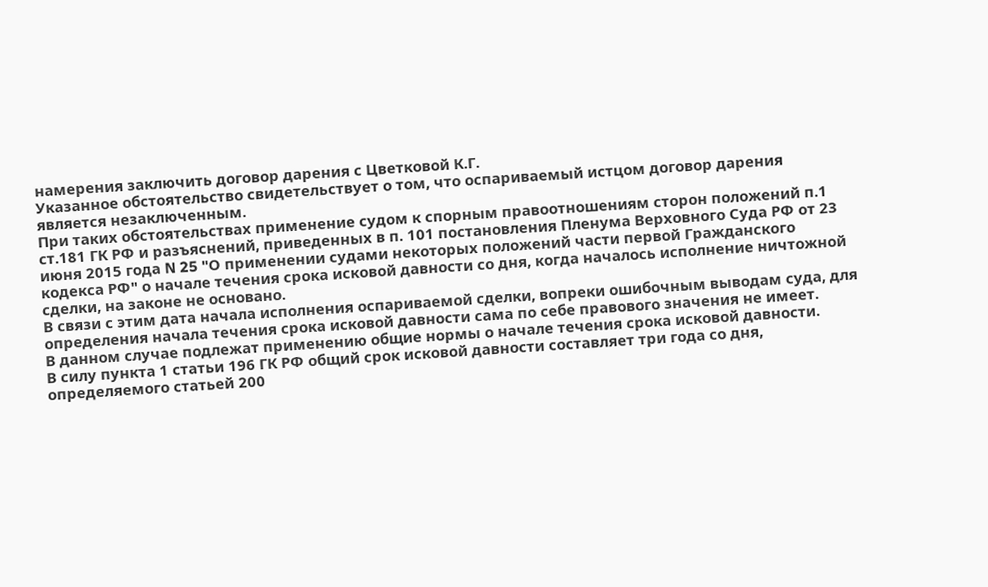намерения заключить договор дарения с Цветковой К.Г.
Указанное обстоятельство свидетельствует о том, что оспариваемый истцом договор дарения является незаключенным.
При таких обстоятельствах применение судом к спорным правоотношениям сторон положений п.1 ст.181 ГК РФ и разъяснений, приведенных в п. 101 постановления Пленума Верховного Суда РФ от 23 июня 2015 года N 25 "О применении судами некоторых положений части первой Гражданского кодекса РФ" о начале течения срока исковой давности со дня, когда началось исполнение ничтожной сделки, на законе не основано.
В связи с этим дата начала исполнения оспариваемой сделки, вопреки ошибочным выводам суда, для определения начала течения срока исковой давности сама по себе правового значения не имеет.
В данном случае подлежат применению общие нормы о начале течения срока исковой давности.
В силу пункта 1 статьи 196 ГК РФ общий срок исковой давности составляет три года со дня, определяемого статьей 200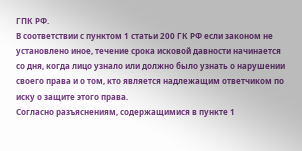ГПК РФ.
В соответствии с пунктом 1 статьи 200 ГК РФ если законом не установлено иное, течение срока исковой давности начинается со дня, когда лицо узнало или должно было узнать о нарушении своего права и о том, кто является надлежащим ответчиком по иску о защите этого права.
Согласно разъяснениям, содержащимися в пункте 1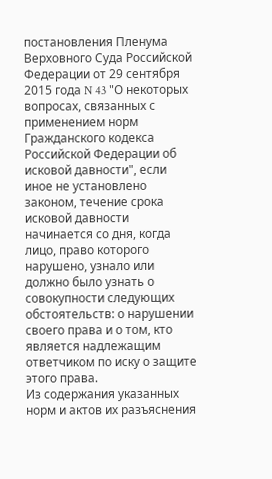постановления Пленума Верховного Суда Российской Федерации от 29 сентября 2015 года N 43 "О некоторых вопросах, связанных с применением норм Гражданского кодекса Российской Федерации об исковой давности", если иное не установлено законом, течение срока исковой давности начинается со дня, когда лицо, право которого нарушено, узнало или должно было узнать о совокупности следующих обстоятельств: о нарушении своего права и о том, кто является надлежащим ответчиком по иску о защите этого права.
Из содержания указанных норм и актов их разъяснения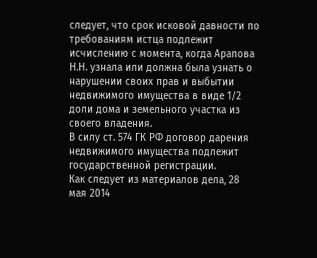следует, что срок исковой давности по требованиям истца подлежит исчислению с момента, когда Арапова Н.Н. узнала или должна была узнать о нарушении своих прав и выбытии недвижимого имущества в виде 1/2 доли дома и земельного участка из своего владения.
В силу ст. 574 ГК РФ договор дарения недвижимого имущества подлежит государственной регистрации.
Как следует из материалов дела, 28 мая 2014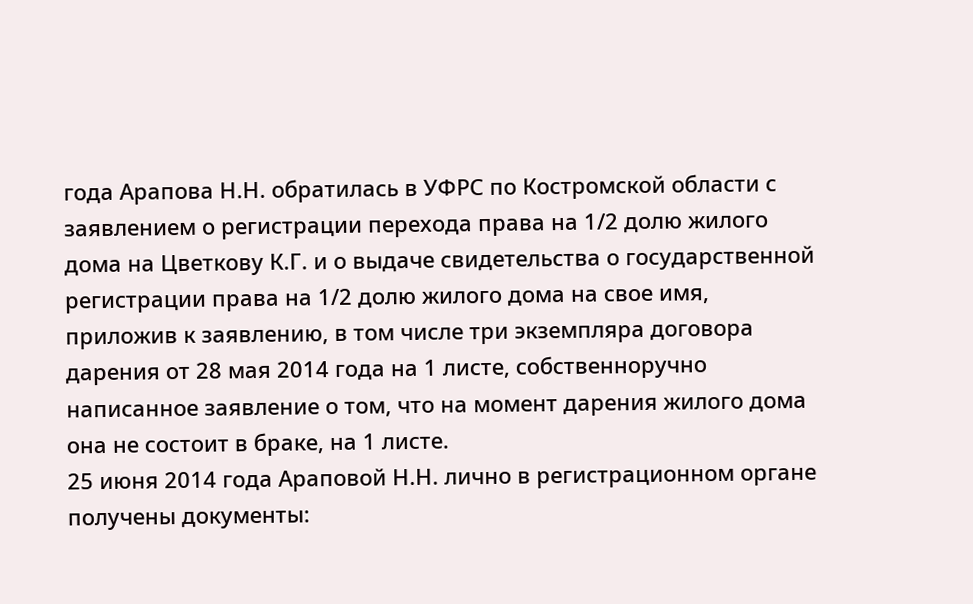года Арапова Н.Н. обратилась в УФРС по Костромской области с заявлением о регистрации перехода права на 1/2 долю жилого дома на Цветкову К.Г. и о выдаче свидетельства о государственной регистрации права на 1/2 долю жилого дома на свое имя, приложив к заявлению, в том числе три экземпляра договора дарения от 28 мая 2014 года на 1 листе, собственноручно написанное заявление о том, что на момент дарения жилого дома она не состоит в браке, на 1 листе.
25 июня 2014 года Араповой Н.Н. лично в регистрационном органе получены документы: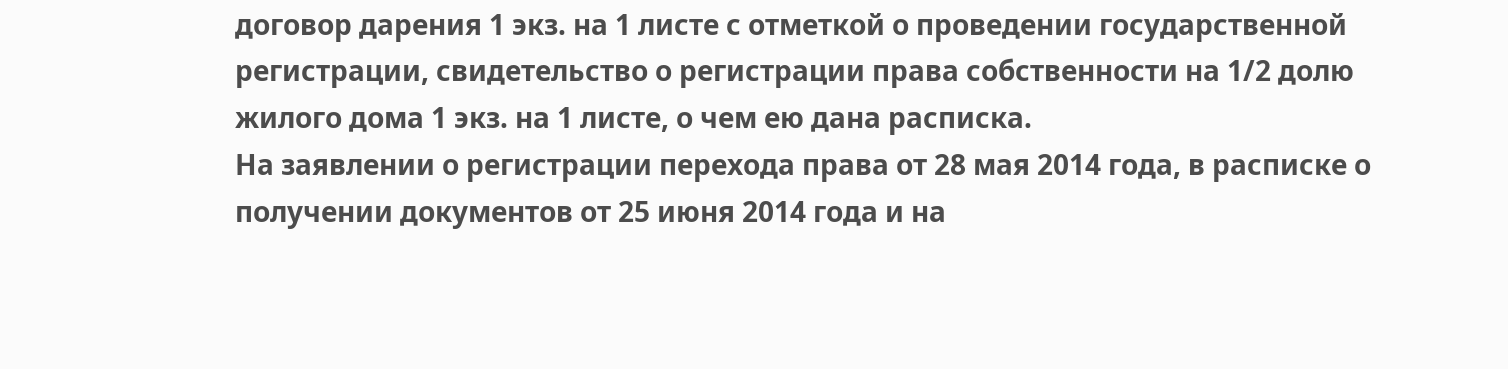договор дарения 1 экз. на 1 листе с отметкой о проведении государственной регистрации, свидетельство о регистрации права собственности на 1/2 долю жилого дома 1 экз. на 1 листе, о чем ею дана расписка.
На заявлении о регистрации перехода права от 28 мая 2014 года, в расписке о получении документов от 25 июня 2014 года и на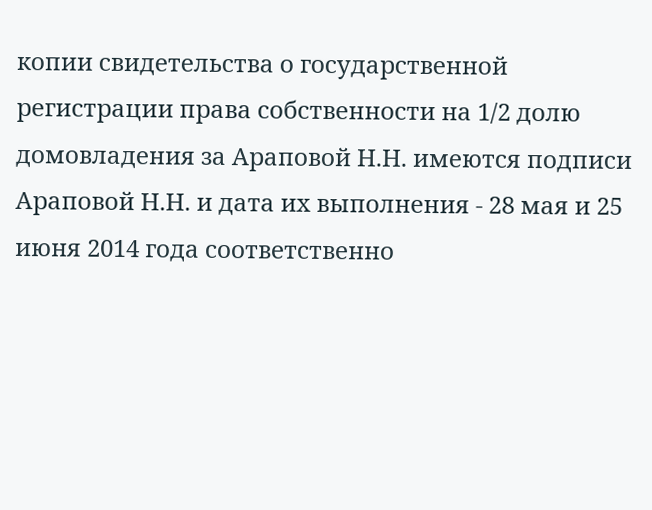копии свидетельства о государственной регистрации права собственности на 1/2 долю домовладения за Араповой Н.Н. имеются подписи Араповой Н.Н. и дата их выполнения - 28 мая и 25 июня 2014 года соответственно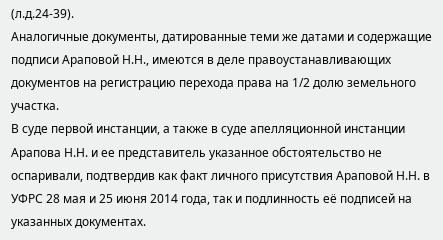(л.д.24-39).
Аналогичные документы, датированные теми же датами и содержащие подписи Араповой Н.Н., имеются в деле правоустанавливающих документов на регистрацию перехода права на 1/2 долю земельного участка.
В суде первой инстанции, а также в суде апелляционной инстанции Арапова Н.Н. и ее представитель указанное обстоятельство не оспаривали, подтвердив как факт личного присутствия Араповой Н.Н. в УФРС 28 мая и 25 июня 2014 года, так и подлинность её подписей на указанных документах.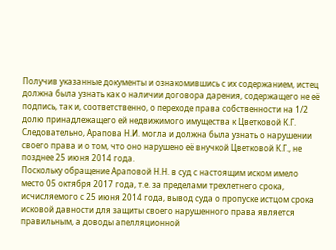Получив указанные документы и ознакомившись с их содержанием, истец должна была узнать как о наличии договора дарения, содержащего не её подпись, так и, соответственно, о переходе права собственности на 1/2 долю принадлежащего ей недвижимого имущества к Цветковой К.Г.
Следовательно, Арапова Н.И. могла и должна была узнать о нарушении своего права и о том, что оно нарушено её внучкой Цветковой К.Г., не позднее 25 июня 2014 года.
Поскольку обращение Араповой Н.Н. в суд с настоящим иском имело место 05 октября 2017 года, т.е. за пределами трехлетнего срока, исчисляемого с 25 июня 2014 года, вывод суда о пропуске истцом срока исковой давности для защиты своего нарушенного права является правильным, а доводы апелляционной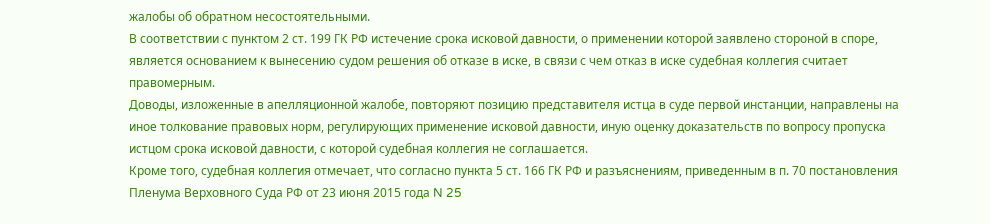жалобы об обратном несостоятельными.
В соответствии с пунктом 2 ст. 199 ГК РФ истечение срока исковой давности, о применении которой заявлено стороной в споре, является основанием к вынесению судом решения об отказе в иске, в связи с чем отказ в иске судебная коллегия считает правомерным.
Доводы, изложенные в апелляционной жалобе, повторяют позицию представителя истца в суде первой инстанции, направлены на иное толкование правовых норм, регулирующих применение исковой давности, иную оценку доказательств по вопросу пропуска истцом срока исковой давности, с которой судебная коллегия не соглашается.
Кроме того, судебная коллегия отмечает, что согласно пункта 5 ст. 166 ГК РФ и разъяснениям, приведенным в п. 70 постановления Пленума Верховного Суда РФ от 23 июня 2015 года N 25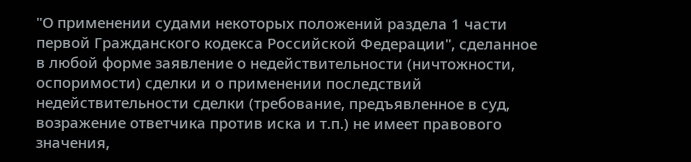"О применении судами некоторых положений раздела 1 части первой Гражданского кодекса Российской Федерации", сделанное в любой форме заявление о недействительности (ничтожности, оспоримости) сделки и о применении последствий недействительности сделки (требование, предъявленное в суд, возражение ответчика против иска и т.п.) не имеет правового значения,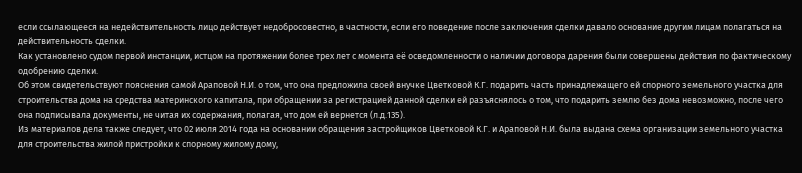если ссылающееся на недействительность лицо действует недобросовестно, в частности, если его поведение после заключения сделки давало основание другим лицам полагаться на действительность сделки.
Как установлено судом первой инстанции, истцом на протяжении более трех лет с момента её осведомленности о наличии договора дарения были совершены действия по фактическому одобрению сделки.
Об этом свидетельствуют пояснения самой Араповой Н.И. о том, что она предложила своей внучке Цветковой К.Г. подарить часть принадлежащего ей спорного земельного участка для строительства дома на средства материнского капитала, при обращении за регистрацией данной сделки ей разъяснялось о том, что подарить землю без дома невозможно, после чего она подписывала документы, не читая их содержания, полагая, что дом ей вернется (л.д.135).
Из материалов дела также следует, что 02 июля 2014 года на основании обращения застройщиков Цветковой К.Г. и Араповой Н.И. была выдана схема организации земельного участка для строительства жилой пристройки к спорному жилому дому,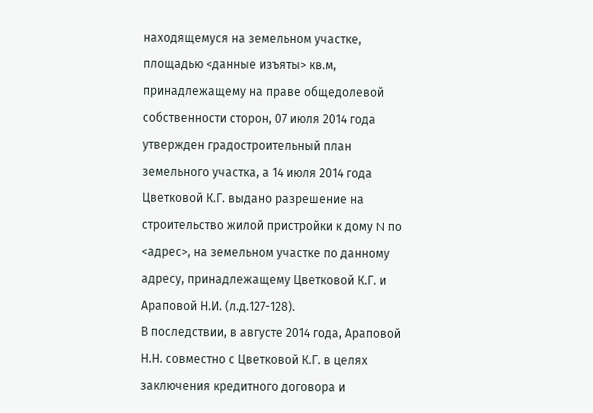находящемуся на земельном участке, площадью <данные изъяты> кв.м, принадлежащему на праве общедолевой собственности сторон, 07 июля 2014 года утвержден градостроительный план земельного участка, а 14 июля 2014 года Цветковой К.Г. выдано разрешение на строительство жилой пристройки к дому N по <адрес>, на земельном участке по данному адресу, принадлежащему Цветковой К.Г. и Араповой Н.И. (л.д.127-128).
В последствии, в августе 2014 года, Араповой Н.Н. совместно с Цветковой К.Г. в целях заключения кредитного договора и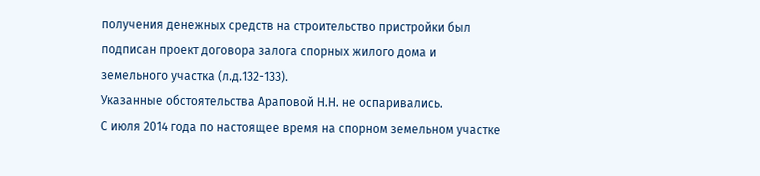получения денежных средств на строительство пристройки был подписан проект договора залога спорных жилого дома и земельного участка (л.д.132-133).
Указанные обстоятельства Араповой Н.Н. не оспаривались.
С июля 2014 года по настоящее время на спорном земельном участке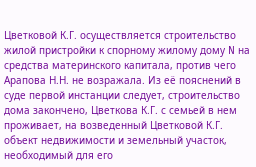Цветковой К.Г. осуществляется строительство жилой пристройки к спорному жилому дому N на средства материнского капитала, против чего Арапова Н.Н. не возражала. Из её пояснений в суде первой инстанции следует, строительство дома закончено, Цветкова К.Г. с семьей в нем проживает, на возведенный Цветковой К.Г. объект недвижимости и земельный участок, необходимый для его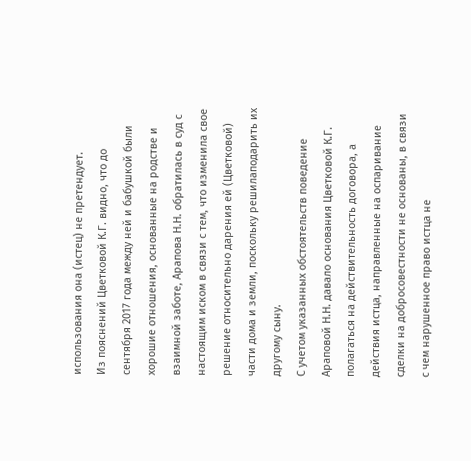использования она (истец) не претендует.
Из пояснений Цветковой К.Г. видно, что до сентября 2017 года между ней и бабушкой были хорошие отношения, основанные на родстве и взаимной заботе, Арапова Н.Н. обратилась в суд с настоящим иском в связи с тем, что изменила свое решение относительно дарения ей (Цветковой) части дома и земли, поскольку решилаподарить их другому сыну.
С учетом указанных обстоятельств поведение Араповой Н.Н. давало основания Цветковой К.Г. полагаться на действительность договора, а действия истца, направленные на оспаривание сделки на добросовестности не основаны, в связи с чем нарушенное право истца не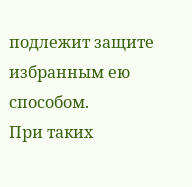подлежит защите избранным ею способом.
При таких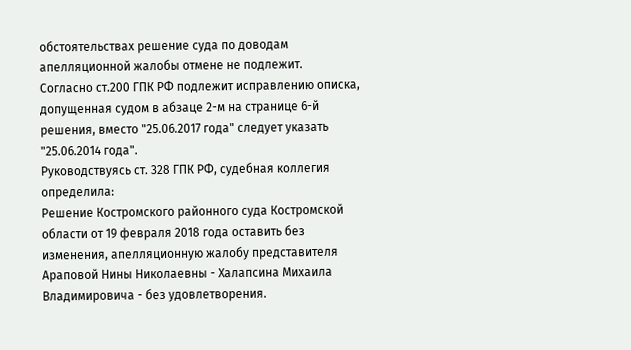обстоятельствах решение суда по доводам апелляционной жалобы отмене не подлежит.
Согласно ст.200 ГПК РФ подлежит исправлению описка, допущенная судом в абзаце 2-м на странице 6-й решения, вместо "25.06.2017 года" следует указать "25.06.2014 года".
Руководствуясь ст. 328 ГПК РФ, судебная коллегия
определила:
Решение Костромского районного суда Костромской области от 19 февраля 2018 года оставить без изменения, апелляционную жалобу представителя Араповой Нины Николаевны - Халапсина Михаила Владимировича - без удовлетворения.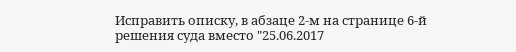Исправить описку, в абзаце 2-м на странице 6-й решения суда вместо "25.06.2017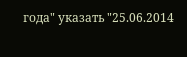года" указать "25.06.2014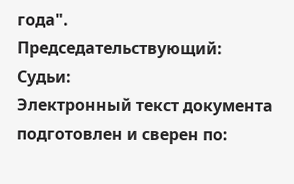года".
Председательствующий:
Судьи:
Электронный текст документа
подготовлен и сверен по: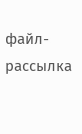файл-рассылка